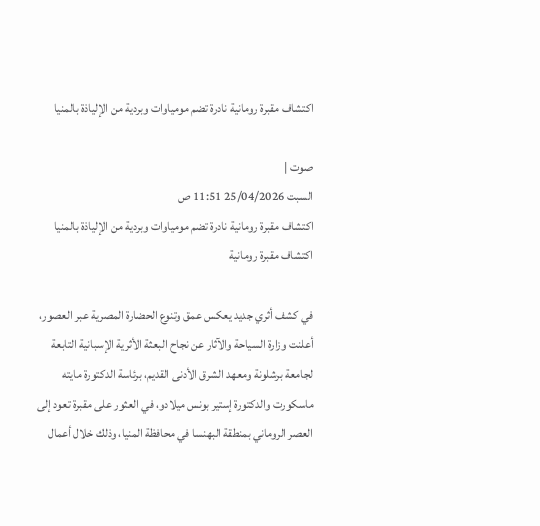اكتشاف مقبرة رومانية نادرة تضم مومياوات وبردية من الإلياذة بالمنيا

صوت |
السبت 25/04/2026 11:51 ص
اكتشاف مقبرة رومانية نادرة تضم مومياوات وبردية من الإلياذة بالمنيا
اكتشاف مقبرة رومانية

في كشف أثري جديد يعكس عمق وتنوع الحضارة المصرية عبر العصور، أعلنت وزارة السياحة والآثار عن نجاح البعثة الأثرية الإسبانية التابعة لجامعة برشلونة ومعهد الشرق الأدنى القديم، برئاسة الدكتورة مايته ماسكورت والدكتورة إستير بونس ميلادو، في العثور على مقبرة تعود إلى العصر الروماني بمنطقة البهنسا في محافظة المنيا، وذلك خلال أعمال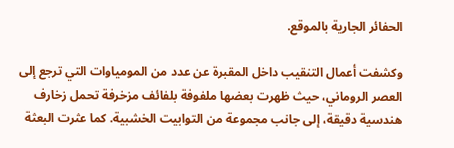الحفائر الجارية بالموقع.

وكشفت أعمال التنقيب داخل المقبرة عن عدد من المومياوات التي ترجع إلى العصر الروماني، حيث ظهرت بعضها ملفوفة بلفائف مزخرفة تحمل زخارف هندسية دقيقة، إلى جانب مجموعة من التوابيت الخشبية. كما عثرت البعثة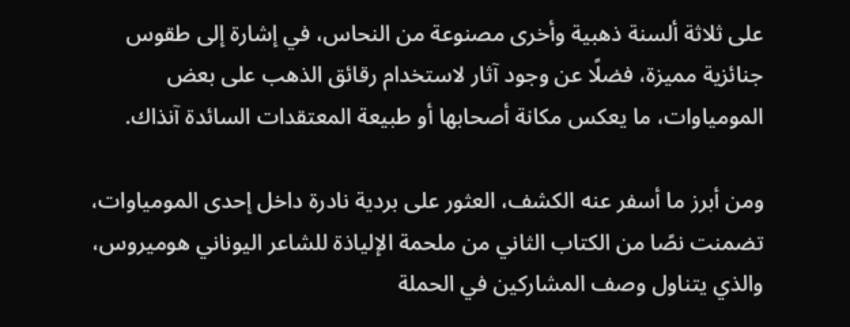على ثلاثة ألسنة ذهبية وأخرى مصنوعة من النحاس، في إشارة إلى طقوس جنائزية مميزة، فضلًا عن وجود آثار لاستخدام رقائق الذهب على بعض المومياوات، ما يعكس مكانة أصحابها أو طبيعة المعتقدات السائدة آنذاك.

ومن أبرز ما أسفر عنه الكشف، العثور على بردية نادرة داخل إحدى المومياوات، تضمنت نصًا من الكتاب الثاني من ملحمة الإلياذة للشاعر اليوناني هوميروس، والذي يتناول وصف المشاركين في الحملة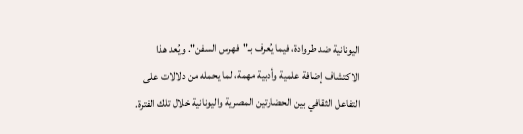اليونانية ضد طروادة، فيما يُعرف بـ"فهرس السفن". ويُعد هذا الاكتشاف إضافة علمية وأدبية مهمة، لما يحمله من دلالات على التفاعل الثقافي بين الحضارتين المصرية واليونانية خلال تلك الفترة.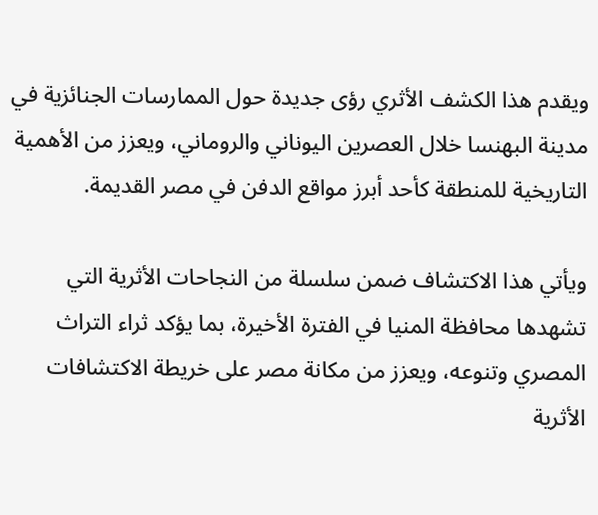ويقدم هذا الكشف الأثري رؤى جديدة حول الممارسات الجنائزية في مدينة البهنسا خلال العصرين اليوناني والروماني، ويعزز من الأهمية التاريخية للمنطقة كأحد أبرز مواقع الدفن في مصر القديمة.

ويأتي هذا الاكتشاف ضمن سلسلة من النجاحات الأثرية التي تشهدها محافظة المنيا في الفترة الأخيرة، بما يؤكد ثراء التراث المصري وتنوعه، ويعزز من مكانة مصر على خريطة الاكتشافات الأثرية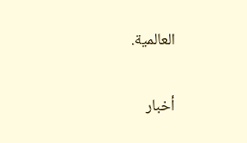العالمية.

أخبار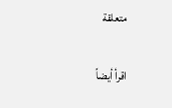متعلقة

اقرأ أيضاً